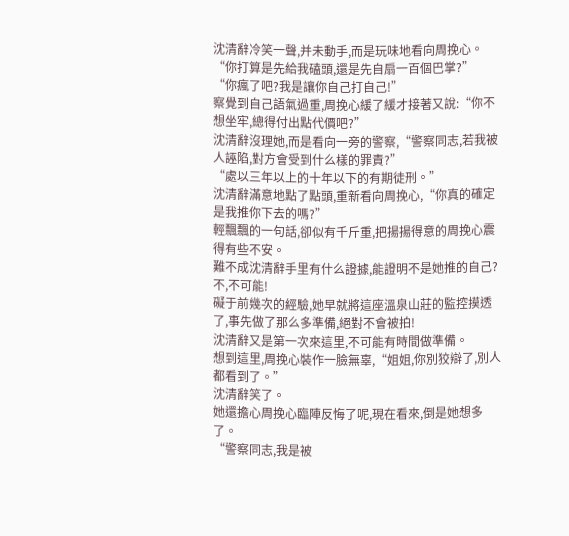沈清辭冷笑一聲,并未動手,而是玩味地看向周挽心。
“你打算是先給我磕頭,還是先自扇一百個巴掌?”
“你瘋了吧?我是讓你自己打自己!”
察覺到自己語氣過重,周挽心緩了緩才接著又說:“你不想坐牢,總得付出點代價吧?”
沈清辭沒理她,而是看向一旁的警察,“警察同志,若我被人誣陷,對方會受到什么樣的罪責?”
“處以三年以上的十年以下的有期徒刑。”
沈清辭滿意地點了點頭,重新看向周挽心,“你真的確定是我推你下去的嗎?”
輕飄飄的一句話,卻似有千斤重,把揚揚得意的周挽心震得有些不安。
難不成沈清辭手里有什么證據,能證明不是她推的自己?
不,不可能!
礙于前幾次的經驗,她早就將這座溫泉山莊的監控摸透了,事先做了那么多準備,絕對不會被拍!
沈清辭又是第一次來這里,不可能有時間做準備。
想到這里,周挽心裝作一臉無辜,“姐姐,你別狡辯了,別人都看到了。”
沈清辭笑了。
她還擔心周挽心臨陣反悔了呢,現在看來,倒是她想多了。
“警察同志,我是被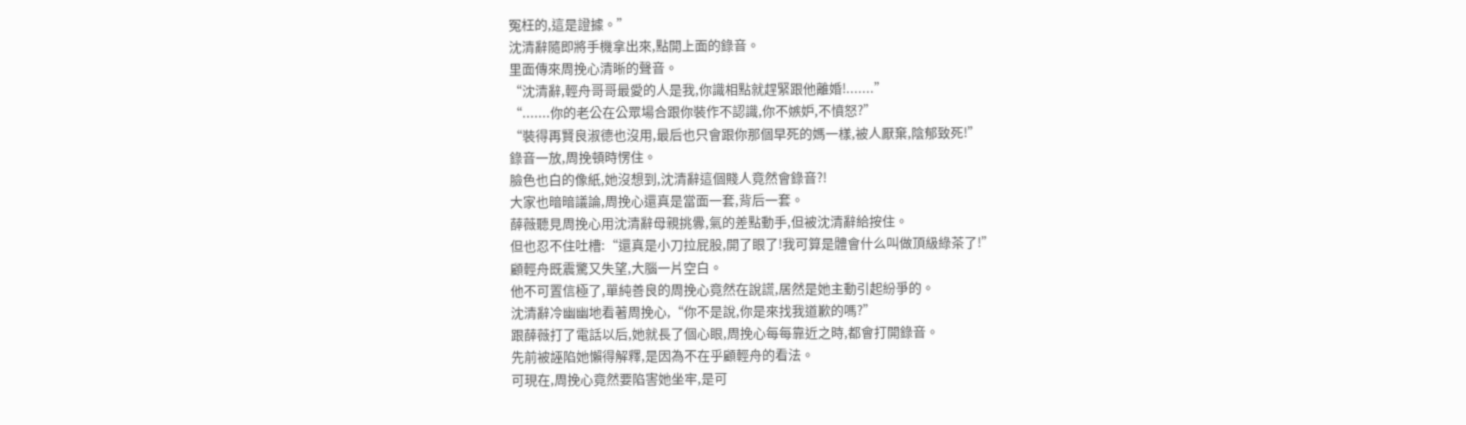冤枉的,這是證據。”
沈清辭隨即將手機拿出來,點開上面的錄音。
里面傳來周挽心清晰的聲音。
“沈清辭,輕舟哥哥最愛的人是我,你識相點就趕緊跟他離婚!.......”
“.......你的老公在公眾場合跟你裝作不認識,你不嫉妒,不憤怒?”
“裝得再賢良淑德也沒用,最后也只會跟你那個早死的媽一樣,被人厭棄,陰郁致死!”
錄音一放,周挽頓時愣住。
臉色也白的像紙,她沒想到,沈清辭這個賤人竟然會錄音?!
大家也暗暗議論,周挽心還真是當面一套,背后一套。
薛薇聽見周挽心用沈清辭母親挑釁,氣的差點動手,但被沈清辭給按住。
但也忍不住吐槽:“還真是小刀拉屁股,開了眼了!我可算是體會什么叫做頂級綠茶了!”
顧輕舟既震驚又失望,大腦一片空白。
他不可置信極了,單純善良的周挽心竟然在說謊,居然是她主動引起紛爭的。
沈清辭冷幽幽地看著周挽心,“你不是說,你是來找我道歉的嗎?”
跟薛薇打了電話以后,她就長了個心眼,周挽心每每靠近之時,都會打開錄音。
先前被誣陷她懶得解釋,是因為不在乎顧輕舟的看法。
可現在,周挽心竟然要陷害她坐牢,是可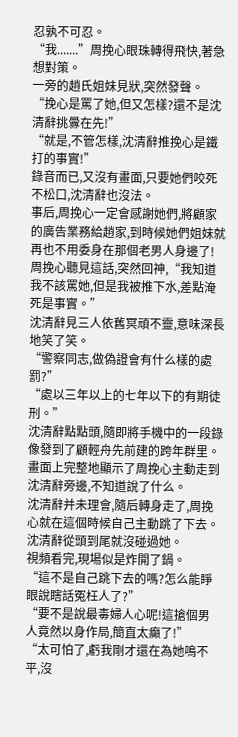忍孰不可忍。
“我.......”周挽心眼珠轉得飛快,著急想對策。
一旁的趙氏姐妹見狀,突然發聲。
“挽心是罵了她,但又怎樣?還不是沈清辭挑釁在先!”
“就是,不管怎樣,沈清辭推挽心是鐵打的事實!”
錄音而已,又沒有畫面,只要她們咬死不松口,沈清辭也沒法。
事后,周挽心一定會感謝她們,將顧家的廣告業務給趙家,到時候她們姐妹就再也不用委身在那個老男人身邊了!
周挽心聽見這話,突然回神,“我知道我不該罵她,但是我被推下水,差點淹死是事實。”
沈清辭見三人依舊冥頑不靈,意味深長地笑了笑。
“警察同志,做偽證會有什么樣的處罰?”
“處以三年以上的七年以下的有期徒刑。”
沈清辭點點頭,隨即將手機中的一段錄像發到了顧輕舟先前建的跨年群里。
畫面上完整地顯示了周挽心主動走到沈清辭旁邊,不知道說了什么。
沈清辭并未理會,隨后轉身走了,周挽心就在這個時候自己主動跳了下去。
沈清辭從頭到尾就沒碰過她。
視頻看完,現場似是炸開了鍋。
“這不是自己跳下去的嗎?怎么能睜眼說瞎話冤枉人了?”
“要不是說最毒婦人心呢!這搶個男人竟然以身作局,簡直太癲了!”
“太可怕了,虧我剛才還在為她鳴不平,沒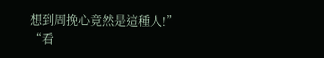想到周挽心竟然是這種人!”
“看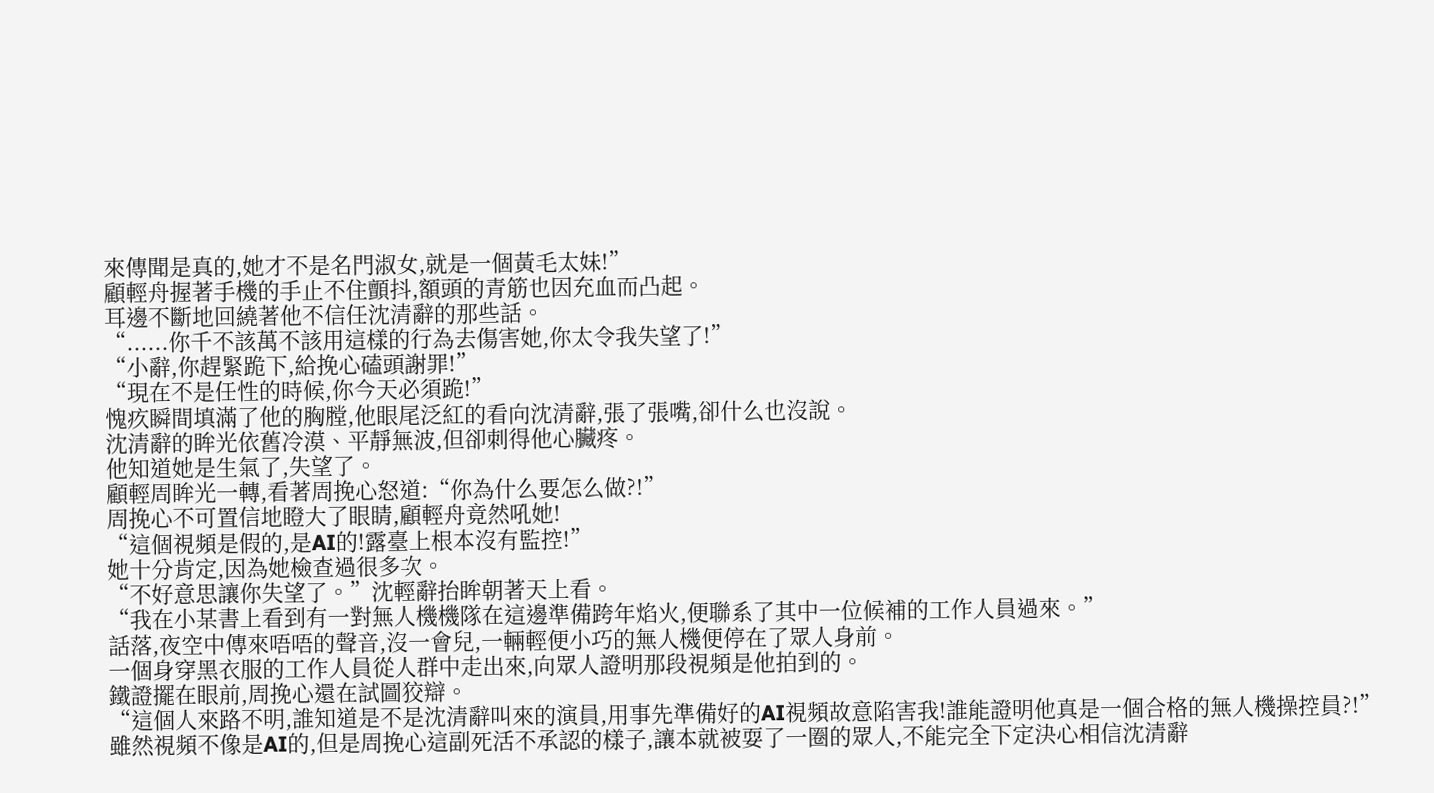來傳聞是真的,她才不是名門淑女,就是一個黃毛太妹!”
顧輕舟握著手機的手止不住顫抖,額頭的青筋也因充血而凸起。
耳邊不斷地回繞著他不信任沈清辭的那些話。
“......你千不該萬不該用這樣的行為去傷害她,你太令我失望了!”
“小辭,你趕緊跪下,給挽心磕頭謝罪!”
“現在不是任性的時候,你今天必須跪!”
愧疚瞬間填滿了他的胸膛,他眼尾泛紅的看向沈清辭,張了張嘴,卻什么也沒說。
沈清辭的眸光依舊冷漠、平靜無波,但卻刺得他心臟疼。
他知道她是生氣了,失望了。
顧輕周眸光一轉,看著周挽心怒道:“你為什么要怎么做?!”
周挽心不可置信地瞪大了眼睛,顧輕舟竟然吼她!
“這個視頻是假的,是AI的!露臺上根本沒有監控!”
她十分肯定,因為她檢查過很多次。
“不好意思讓你失望了。”沈輕辭抬眸朝著天上看。
“我在小某書上看到有一對無人機機隊在這邊準備跨年焰火,便聯系了其中一位候補的工作人員過來。”
話落,夜空中傳來唔唔的聲音,沒一會兒,一輛輕便小巧的無人機便停在了眾人身前。
一個身穿黑衣服的工作人員從人群中走出來,向眾人證明那段視頻是他拍到的。
鐵證擺在眼前,周挽心還在試圖狡辯。
“這個人來路不明,誰知道是不是沈清辭叫來的演員,用事先準備好的AI視頻故意陷害我!誰能證明他真是一個合格的無人機操控員?!”
雖然視頻不像是AI的,但是周挽心這副死活不承認的樣子,讓本就被耍了一圈的眾人,不能完全下定決心相信沈清辭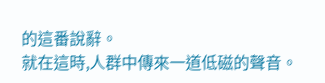的這番說辭。
就在這時,人群中傳來一道低磁的聲音。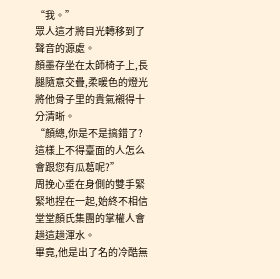“我。”
眾人這才將目光轉移到了聲音的源處。
顏墨存坐在太師椅子上,長腿隨意交疊,柔暖色的燈光將他骨子里的貴氣襯得十分清晰。
“顏總,你是不是搞錯了?這樣上不得臺面的人怎么會跟您有瓜葛呢?”
周挽心垂在身側的雙手緊緊地捏在一起,始終不相信堂堂顏氏集團的掌權人會趟這趟渾水。
畢竟,他是出了名的冷酷無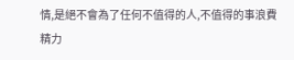情,是絕不會為了任何不值得的人,不值得的事浪費精力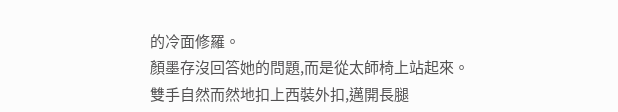的冷面修羅。
顏墨存沒回答她的問題,而是從太師椅上站起來。
雙手自然而然地扣上西裝外扣,邁開長腿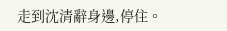走到沈清辭身邊,停住。